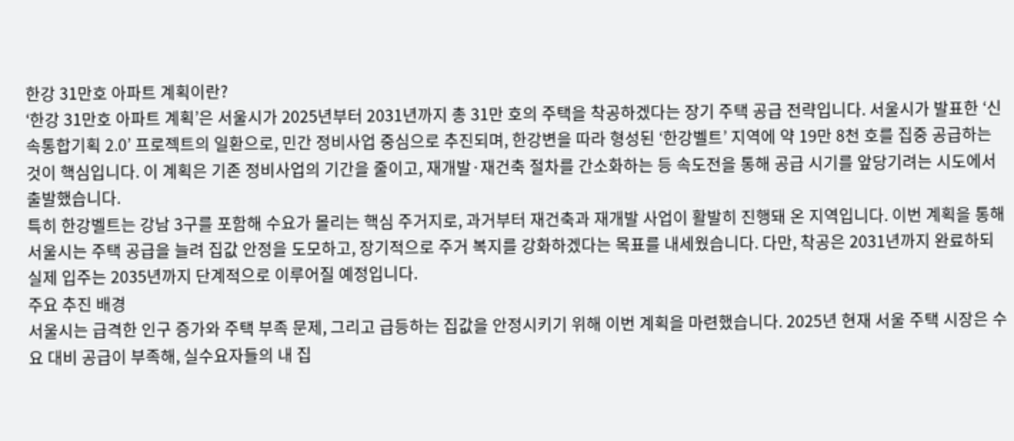한강 31만호 아파트 계획이란?
‘한강 31만호 아파트 계획’은 서울시가 2025년부터 2031년까지 총 31만 호의 주택을 착공하겠다는 장기 주택 공급 전략입니다. 서울시가 발표한 ‘신속통합기획 2.0’ 프로젝트의 일환으로, 민간 정비사업 중심으로 추진되며, 한강변을 따라 형성된 ‘한강벨트’ 지역에 약 19만 8천 호를 집중 공급하는 것이 핵심입니다. 이 계획은 기존 정비사업의 기간을 줄이고, 재개발·재건축 절차를 간소화하는 등 속도전을 통해 공급 시기를 앞당기려는 시도에서 출발했습니다.
특히 한강벨트는 강남 3구를 포함해 수요가 몰리는 핵심 주거지로, 과거부터 재건축과 재개발 사업이 활발히 진행돼 온 지역입니다. 이번 계획을 통해 서울시는 주택 공급을 늘려 집값 안정을 도모하고, 장기적으로 주거 복지를 강화하겠다는 목표를 내세웠습니다. 다만, 착공은 2031년까지 완료하되 실제 입주는 2035년까지 단계적으로 이루어질 예정입니다.
주요 추진 배경
서울시는 급격한 인구 증가와 주택 부족 문제, 그리고 급등하는 집값을 안정시키기 위해 이번 계획을 마련했습니다. 2025년 현재 서울 주택 시장은 수요 대비 공급이 부족해, 실수요자들의 내 집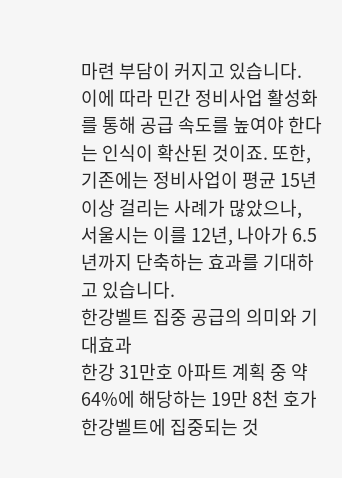마련 부담이 커지고 있습니다. 이에 따라 민간 정비사업 활성화를 통해 공급 속도를 높여야 한다는 인식이 확산된 것이죠. 또한, 기존에는 정비사업이 평균 15년 이상 걸리는 사례가 많았으나, 서울시는 이를 12년, 나아가 6.5년까지 단축하는 효과를 기대하고 있습니다.
한강벨트 집중 공급의 의미와 기대효과
한강 31만호 아파트 계획 중 약 64%에 해당하는 19만 8천 호가 한강벨트에 집중되는 것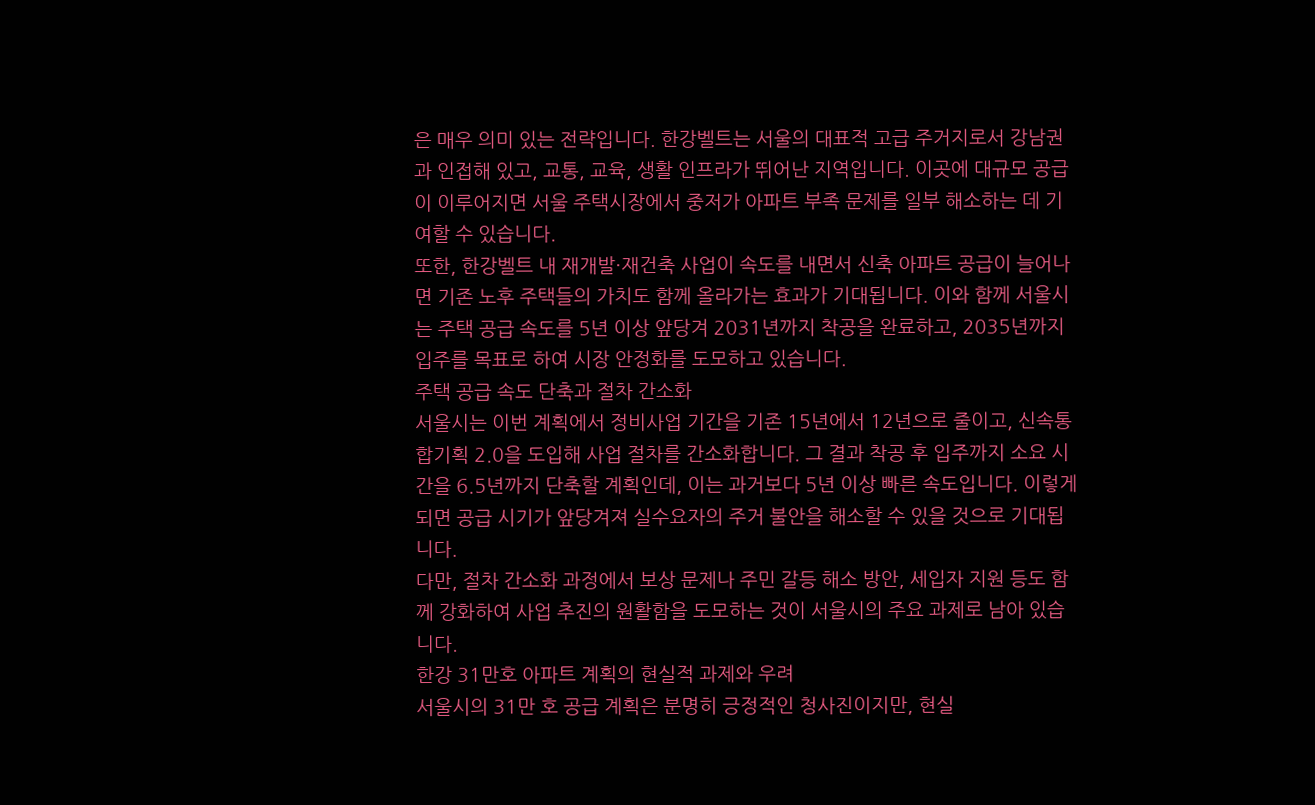은 매우 의미 있는 전략입니다. 한강벨트는 서울의 대표적 고급 주거지로서 강남권과 인접해 있고, 교통, 교육, 생활 인프라가 뛰어난 지역입니다. 이곳에 대규모 공급이 이루어지면 서울 주택시장에서 중저가 아파트 부족 문제를 일부 해소하는 데 기여할 수 있습니다.
또한, 한강벨트 내 재개발·재건축 사업이 속도를 내면서 신축 아파트 공급이 늘어나면 기존 노후 주택들의 가치도 함께 올라가는 효과가 기대됩니다. 이와 함께 서울시는 주택 공급 속도를 5년 이상 앞당겨 2031년까지 착공을 완료하고, 2035년까지 입주를 목표로 하여 시장 안정화를 도모하고 있습니다.
주택 공급 속도 단축과 절차 간소화
서울시는 이번 계획에서 정비사업 기간을 기존 15년에서 12년으로 줄이고, 신속통합기획 2.0을 도입해 사업 절차를 간소화합니다. 그 결과 착공 후 입주까지 소요 시간을 6.5년까지 단축할 계획인데, 이는 과거보다 5년 이상 빠른 속도입니다. 이렇게 되면 공급 시기가 앞당겨져 실수요자의 주거 불안을 해소할 수 있을 것으로 기대됩니다.
다만, 절차 간소화 과정에서 보상 문제나 주민 갈등 해소 방안, 세입자 지원 등도 함께 강화하여 사업 추진의 원활함을 도모하는 것이 서울시의 주요 과제로 남아 있습니다.
한강 31만호 아파트 계획의 현실적 과제와 우려
서울시의 31만 호 공급 계획은 분명히 긍정적인 청사진이지만, 현실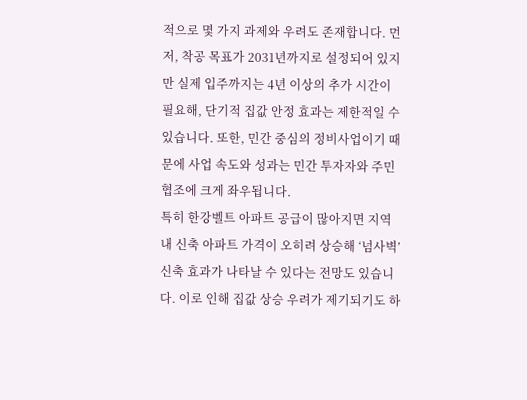적으로 몇 가지 과제와 우려도 존재합니다. 먼저, 착공 목표가 2031년까지로 설정되어 있지만 실제 입주까지는 4년 이상의 추가 시간이 필요해, 단기적 집값 안정 효과는 제한적일 수 있습니다. 또한, 민간 중심의 정비사업이기 때문에 사업 속도와 성과는 민간 투자자와 주민 협조에 크게 좌우됩니다.
특히 한강벨트 아파트 공급이 많아지면 지역 내 신축 아파트 가격이 오히려 상승해 ‘넘사벽’ 신축 효과가 나타날 수 있다는 전망도 있습니다. 이로 인해 집값 상승 우려가 제기되기도 하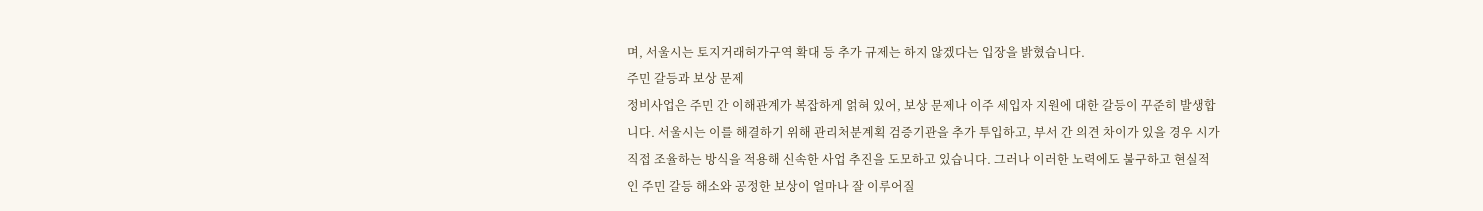며, 서울시는 토지거래허가구역 확대 등 추가 규제는 하지 않겠다는 입장을 밝혔습니다.
주민 갈등과 보상 문제
정비사업은 주민 간 이해관계가 복잡하게 얽혀 있어, 보상 문제나 이주 세입자 지원에 대한 갈등이 꾸준히 발생합니다. 서울시는 이를 해결하기 위해 관리처분계획 검증기관을 추가 투입하고, 부서 간 의견 차이가 있을 경우 시가 직접 조율하는 방식을 적용해 신속한 사업 추진을 도모하고 있습니다. 그러나 이러한 노력에도 불구하고 현실적인 주민 갈등 해소와 공정한 보상이 얼마나 잘 이루어질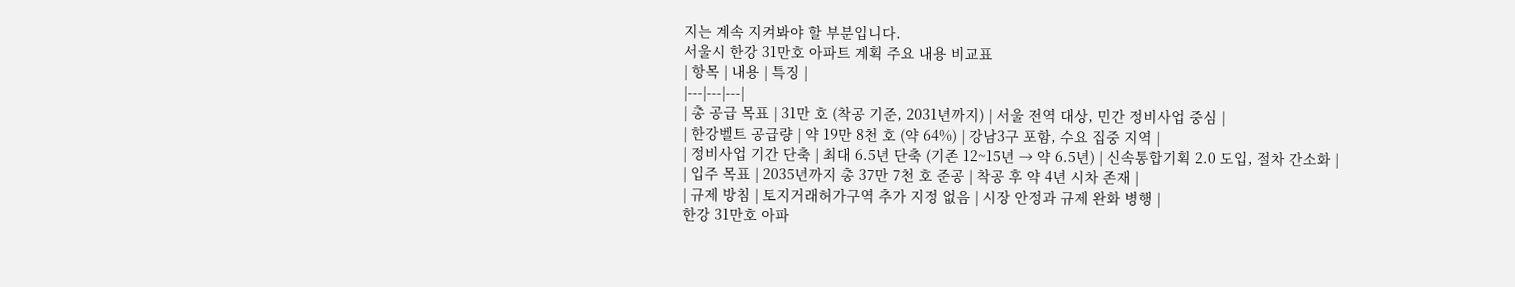지는 계속 지켜봐야 할 부분입니다.
서울시 한강 31만호 아파트 계획 주요 내용 비교표
| 항목 | 내용 | 특징 |
|---|---|---|
| 총 공급 목표 | 31만 호 (착공 기준, 2031년까지) | 서울 전역 대상, 민간 정비사업 중심 |
| 한강벨트 공급량 | 약 19만 8천 호 (약 64%) | 강남3구 포함, 수요 집중 지역 |
| 정비사업 기간 단축 | 최대 6.5년 단축 (기존 12~15년 → 약 6.5년) | 신속통합기획 2.0 도입, 절차 간소화 |
| 입주 목표 | 2035년까지 총 37만 7천 호 준공 | 착공 후 약 4년 시차 존재 |
| 규제 방침 | 토지거래허가구역 추가 지정 없음 | 시장 안정과 규제 완화 병행 |
한강 31만호 아파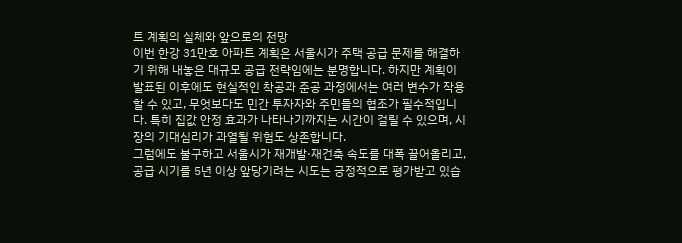트 계획의 실체와 앞으로의 전망
이번 한강 31만호 아파트 계획은 서울시가 주택 공급 문제를 해결하기 위해 내놓은 대규모 공급 전략임에는 분명합니다. 하지만 계획이 발표된 이후에도 현실적인 착공과 준공 과정에서는 여러 변수가 작용할 수 있고, 무엇보다도 민간 투자자와 주민들의 협조가 필수적입니다. 특히 집값 안정 효과가 나타나기까지는 시간이 걸릴 수 있으며, 시장의 기대심리가 과열될 위험도 상존합니다.
그럼에도 불구하고 서울시가 재개발·재건축 속도를 대폭 끌어올리고, 공급 시기를 5년 이상 앞당기려는 시도는 긍정적으로 평가받고 있습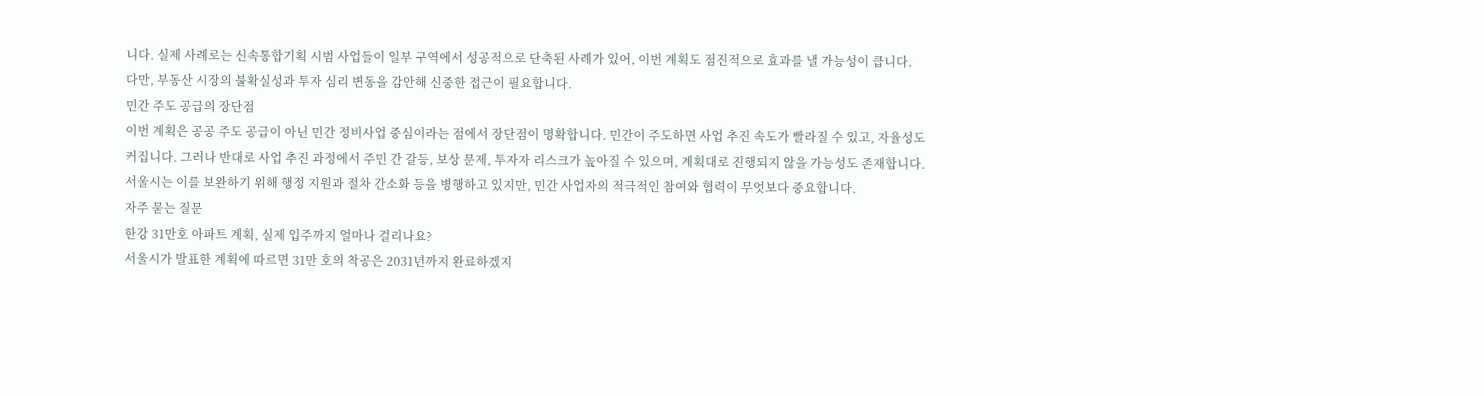니다. 실제 사례로는 신속통합기획 시범 사업들이 일부 구역에서 성공적으로 단축된 사례가 있어, 이번 계획도 점진적으로 효과를 낼 가능성이 큽니다. 다만, 부동산 시장의 불확실성과 투자 심리 변동을 감안해 신중한 접근이 필요합니다.
민간 주도 공급의 장단점
이번 계획은 공공 주도 공급이 아닌 민간 정비사업 중심이라는 점에서 장단점이 명확합니다. 민간이 주도하면 사업 추진 속도가 빨라질 수 있고, 자율성도 커집니다. 그러나 반대로 사업 추진 과정에서 주민 간 갈등, 보상 문제, 투자자 리스크가 높아질 수 있으며, 계획대로 진행되지 않을 가능성도 존재합니다. 서울시는 이를 보완하기 위해 행정 지원과 절차 간소화 등을 병행하고 있지만, 민간 사업자의 적극적인 참여와 협력이 무엇보다 중요합니다.
자주 묻는 질문
한강 31만호 아파트 계획, 실제 입주까지 얼마나 걸리나요?
서울시가 발표한 계획에 따르면 31만 호의 착공은 2031년까지 완료하겠지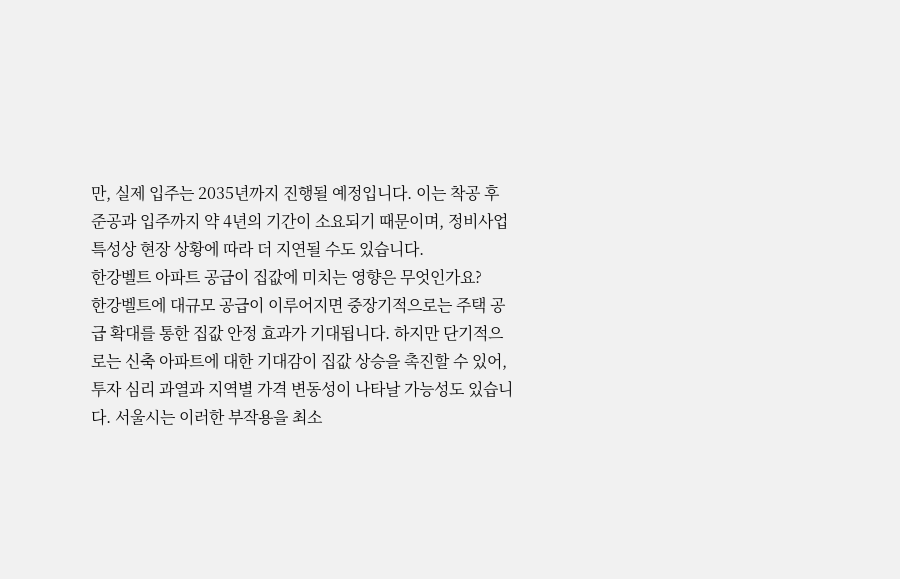만, 실제 입주는 2035년까지 진행될 예정입니다. 이는 착공 후 준공과 입주까지 약 4년의 기간이 소요되기 때문이며, 정비사업 특성상 현장 상황에 따라 더 지연될 수도 있습니다.
한강벨트 아파트 공급이 집값에 미치는 영향은 무엇인가요?
한강벨트에 대규모 공급이 이루어지면 중장기적으로는 주택 공급 확대를 통한 집값 안정 효과가 기대됩니다. 하지만 단기적으로는 신축 아파트에 대한 기대감이 집값 상승을 촉진할 수 있어, 투자 심리 과열과 지역별 가격 변동성이 나타날 가능성도 있습니다. 서울시는 이러한 부작용을 최소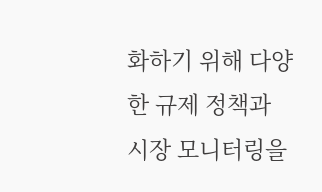화하기 위해 다양한 규제 정책과 시장 모니터링을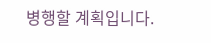병행할 계획입니다.